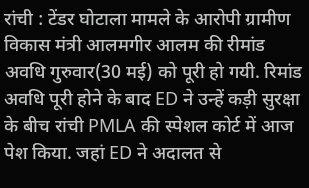रांची : टेंडर घोटाला मामले के आरोपी ग्रामीण विकास मंत्री आलमगीर आलम की रीमांड अवधि गुरुवार(30 मई) को पूरी हो गयी. रिमांड अवधि पूरी होने के बाद ED ने उन्हें कड़ी सुरक्षा के बीच रांची PMLA की स्पेशल कोर्ट में आज पेश किया. जहां ED ने अदालत से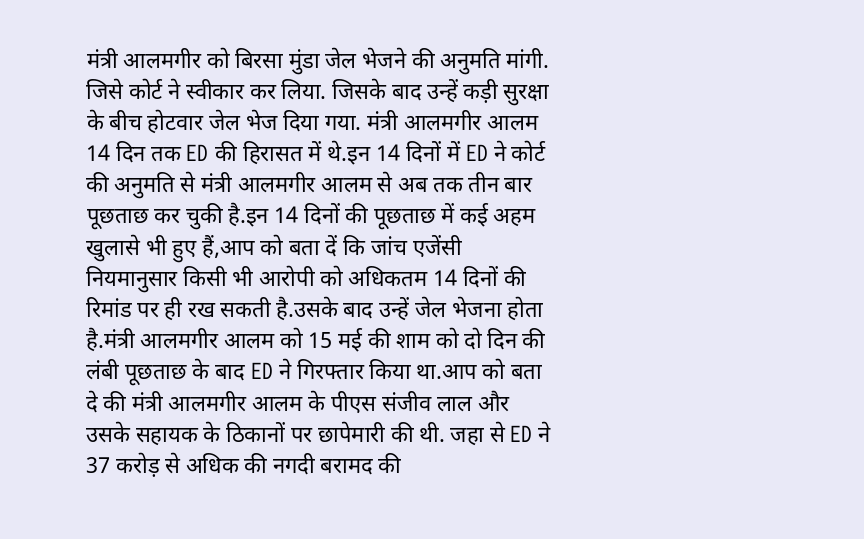मंत्री आलमगीर को बिरसा मुंडा जेल भेजने की अनुमति मांगी. जिसे कोर्ट ने स्वीकार कर लिया. जिसके बाद उन्हें कड़ी सुरक्षा के बीच होटवार जेल भेज दिया गया. मंत्री आलमगीर आलम 14 दिन तक ED की हिरासत में थे.इन 14 दिनों में ED ने कोर्ट की अनुमति से मंत्री आलमगीर आलम से अब तक तीन बार पूछताछ कर चुकी है.इन 14 दिनों की पूछताछ में कई अहम खुलासे भी हुए हैं,आप को बता दें कि जांच एजेंसी नियमानुसार किसी भी आरोपी को अधिकतम 14 दिनों की रिमांड पर ही रख सकती है.उसके बाद उन्हें जेल भेजना होता है.मंत्री आलमगीर आलम को 15 मई की शाम को दो दिन की लंबी पूछताछ के बाद ED ने गिरफ्तार किया था.आप को बता दे की मंत्री आलमगीर आलम के पीएस संजीव लाल और उसके सहायक के ठिकानों पर छापेमारी की थी. जहा से ED ने 37 करोड़ से अधिक की नगदी बरामद की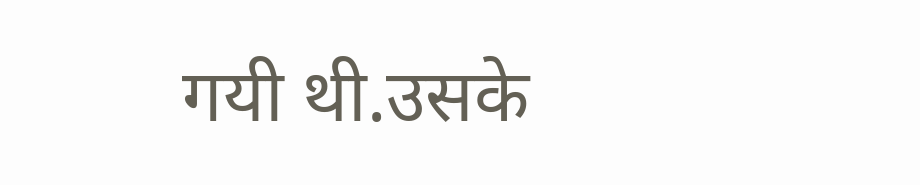गयी थी.उसके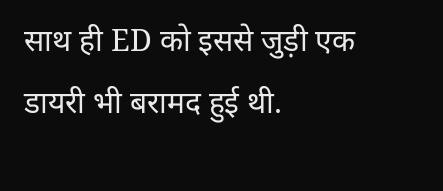साथ ही ED को इससे जुड़ी एक डायरी भी बरामद हुई थी.